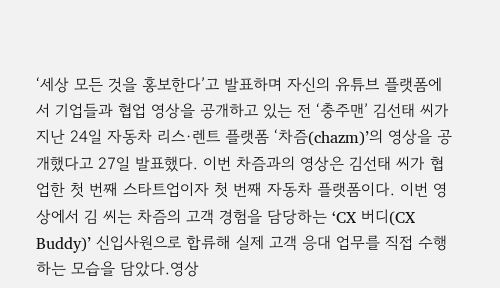‘세상 모든 것을 홍보한다’고 발표하며 자신의 유튜브 플랫폼에서 기업들과 협업 영상을 공개하고 있는 전 ‘충주맨’ 김선태 씨가 지난 24일 자동차 리스·렌트 플랫폼 ‘차즘(chazm)’의 영상을 공개했다고 27일 발표했다. 이번 차즘과의 영상은 김선태 씨가 협업한 첫 번째 스타트업이자 첫 번째 자동차 플랫폼이다. 이번 영상에서 김 씨는 차즘의 고객 경험을 담당하는 ‘CX 버디(CX Buddy)’ 신입사원으로 합류해 실제 고객 응대 업무를 직접 수행하는 모습을 담았다.영상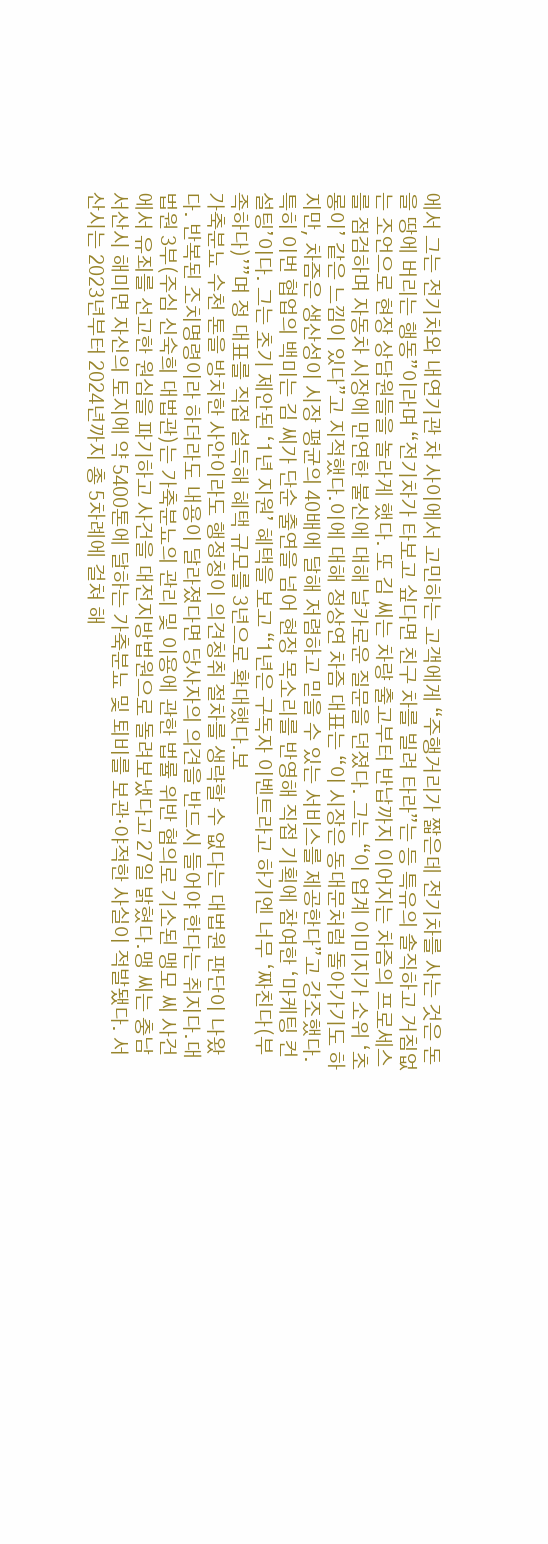에서 그는 전기차와 내연기관 차 사이에서 고민하는 고객에게 “주행거리가 짧은데 전기차를 사는 것은 돈을 땅에 버리는 행동”이라며 “전기차가 타보고 싶다면 친구 차를 빌려 타라”는 등 특유의 솔직하고 거침없는 조언으로 현장 상담원들을 놀라게 했다. 또 김 씨는 차량 출고부터 반납까지 이어지는 차즘의 프로세스를 점검하며 자동차 시장에 만연한 불신에 대해 날카로운 질문을 던졌다. 그는 “이 업계 이미지가 소위 ‘초롱이’ 같은 느낌이 있다”고 지적했다.이에 대해 정상연 차즘 대표는 “이 시장은 동대문처럼 돌아가기도 하지만, 차즘은 생산성이 시장 평균의 40배에 달해 저렴하고 믿을 수 있는 서비스를 제공한다”고 강조했다. 특히 이번 협업의 백미는 김 씨가 단순 출연을 넘어 현장 목소리를 반영해 직접 기획에 참여한 ‘마케팅 컨설팅’이다. 그는 초기 제안된 ‘1년 지원’ 혜택을 보고 “1년은 구독자 이벤트라고 하기엔 너무 ‘짜친다(부족하다)’”며 정 대표를 직접 설득해 혜택 규모를 3년으로 확대했다.보
가축분뇨 수천 톤을 방치한 사안이라도 행정청이 의견청취 절차를 생략할 수 없다는 대법원 판단이 나왔다. 반복된 조치명령이라 하더라도 내용이 달라졌다면 당사자의 의견을 반드시 들어야 한다는 취지다.대법원 3부(주심 신숙희 대법관)는 가축분뇨의 관리 및 이용에 관한 법률 위반 혐의로 기소된 맹모 씨 사건에서 유죄를 선고한 원심을 파기하고 사건을 대전지방법원으로 돌려보냈다고 27일 밝혔다.맹 씨는 충남 서산시 해미면 자신의 토지에 약 5400톤에 달하는 가축분뇨 및 퇴비를 보관·야적한 사실이 적발됐다. 서산시는 2023년부터 2024년까지 총 5차례에 걸쳐 해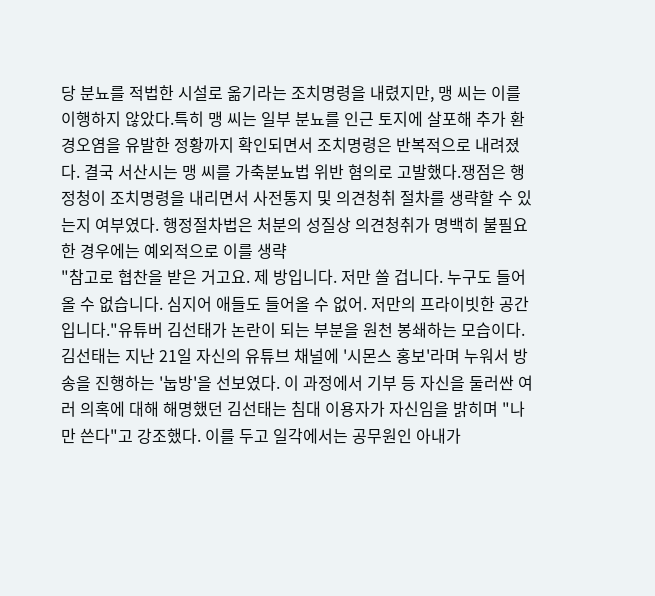당 분뇨를 적법한 시설로 옮기라는 조치명령을 내렸지만, 맹 씨는 이를 이행하지 않았다.특히 맹 씨는 일부 분뇨를 인근 토지에 살포해 추가 환경오염을 유발한 정황까지 확인되면서 조치명령은 반복적으로 내려졌다. 결국 서산시는 맹 씨를 가축분뇨법 위반 혐의로 고발했다.쟁점은 행정청이 조치명령을 내리면서 사전통지 및 의견청취 절차를 생략할 수 있는지 여부였다. 행정절차법은 처분의 성질상 의견청취가 명백히 불필요한 경우에는 예외적으로 이를 생략
"참고로 협찬을 받은 거고요. 제 방입니다. 저만 쓸 겁니다. 누구도 들어올 수 없습니다. 심지어 애들도 들어올 수 없어. 저만의 프라이빗한 공간입니다."유튜버 김선태가 논란이 되는 부분을 원천 봉쇄하는 모습이다.김선태는 지난 21일 자신의 유튜브 채널에 '시몬스 홍보'라며 누워서 방송을 진행하는 '눕방'을 선보였다. 이 과정에서 기부 등 자신을 둘러싼 여러 의혹에 대해 해명했던 김선태는 침대 이용자가 자신임을 밝히며 "나만 쓴다"고 강조했다. 이를 두고 일각에서는 공무원인 아내가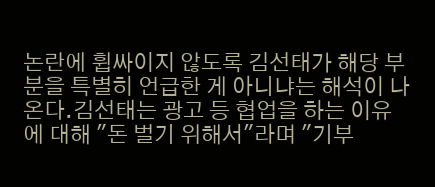논란에 휩싸이지 않도록 김선태가 해당 부분을 특별히 언급한 게 아니냐는 해석이 나온다.김선태는 광고 등 협업을 하는 이유에 대해 "돈 벌기 위해서"라며 "기부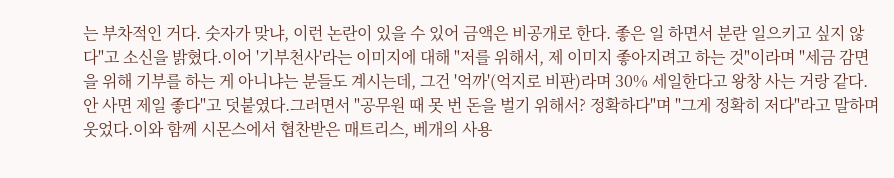는 부차적인 거다. 숫자가 맞냐, 이런 논란이 있을 수 있어 금액은 비공개로 한다. 좋은 일 하면서 분란 일으키고 싶지 않다"고 소신을 밝혔다.이어 '기부천사'라는 이미지에 대해 "저를 위해서, 제 이미지 좋아지려고 하는 것"이라며 "세금 감면을 위해 기부를 하는 게 아니냐는 분들도 계시는데, 그건 '억까'(억지로 비판)라며 30% 세일한다고 왕창 사는 거랑 같다. 안 사면 제일 좋다"고 덧붙였다.그러면서 "공무원 때 못 번 돈을 벌기 위해서? 정확하다"며 "그게 정확히 저다"라고 말하며 웃었다.이와 함께 시몬스에서 협찬받은 매트리스, 베개의 사용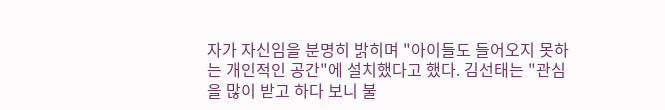자가 자신임을 분명히 밝히며 "아이들도 들어오지 못하는 개인적인 공간"에 설치했다고 했다. 김선태는 "관심을 많이 받고 하다 보니 불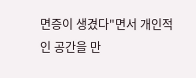면증이 생겼다"면서 개인적인 공간을 만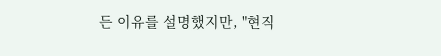든 이유를 설명했지만, "현직